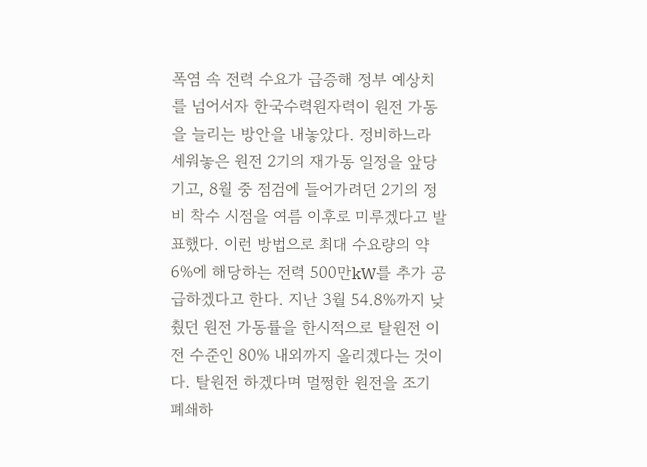폭염 속 전력 수요가 급증해 정부 예상치를 넘어서자 한국수력원자력이 원전 가동을 늘리는 방안을 내놓았다. 정비하느라 세워놓은 원전 2기의 재가동 일정을 앞당기고, 8월 중 점검에 들어가려던 2기의 정비 착수 시점을 여름 이후로 미루겠다고 발표했다. 이런 방법으로 최대 수요량의 약 6%에 해당하는 전력 500만kW를 추가 공급하겠다고 한다. 지난 3월 54.8%까지 낮췄던 원전 가동률을 한시적으로 탈원전 이전 수준인 80% 내외까지 올리겠다는 것이다. 탈원전 하겠다며 멀쩡한 원전을 조기 폐쇄하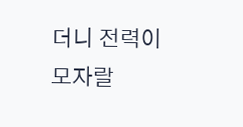더니 전력이 모자랄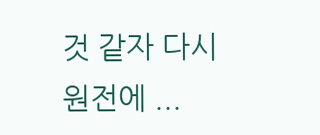것 같자 다시 원전에 ...